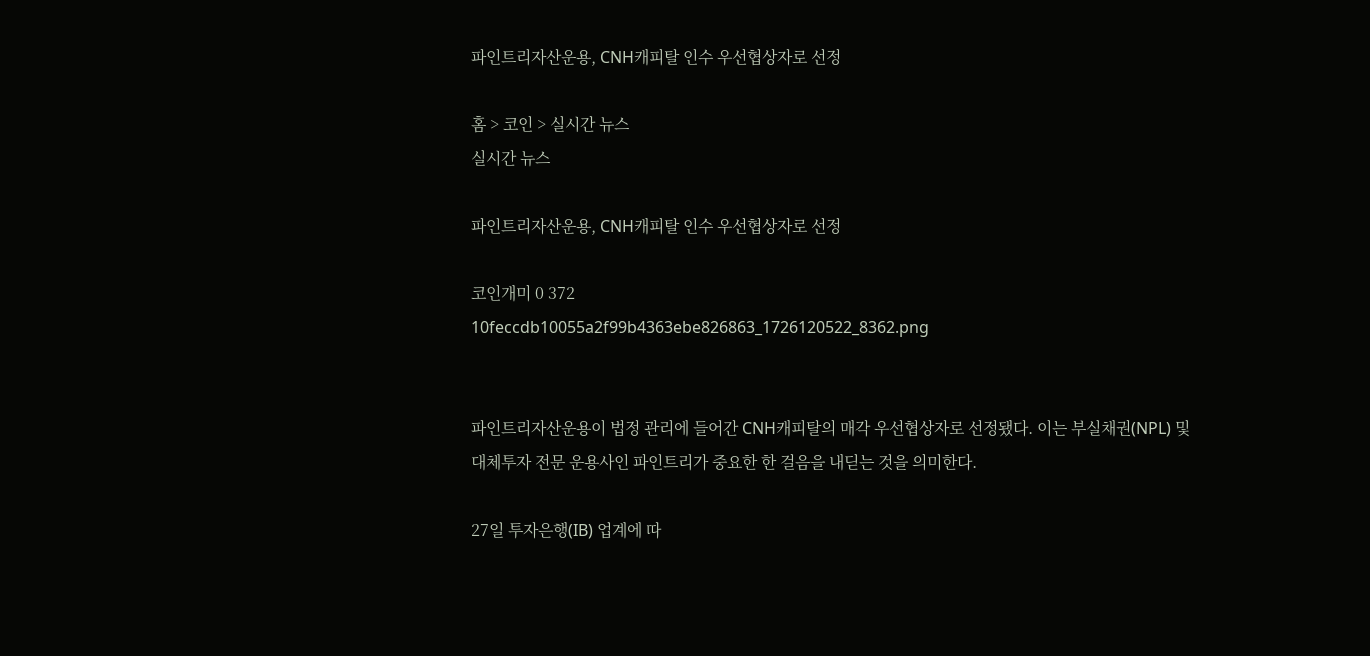파인트리자산운용, CNH캐피탈 인수 우선협상자로 선정

홈 > 코인 > 실시간 뉴스
실시간 뉴스

파인트리자산운용, CNH캐피탈 인수 우선협상자로 선정

코인개미 0 372
10feccdb10055a2f99b4363ebe826863_1726120522_8362.png


파인트리자산운용이 법정 관리에 들어간 CNH캐피탈의 매각 우선협상자로 선정됐다. 이는 부실채권(NPL) 및 대체투자 전문 운용사인 파인트리가 중요한 한 걸음을 내딛는 것을 의미한다.

27일 투자은행(IB) 업계에 따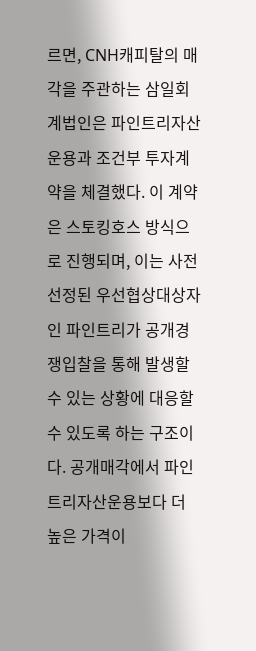르면, CNH캐피탈의 매각을 주관하는 삼일회계법인은 파인트리자산운용과 조건부 투자계약을 체결했다. 이 계약은 스토킹호스 방식으로 진행되며, 이는 사전 선정된 우선협상대상자인 파인트리가 공개경쟁입찰을 통해 발생할 수 있는 상황에 대응할 수 있도록 하는 구조이다. 공개매각에서 파인트리자산운용보다 더 높은 가격이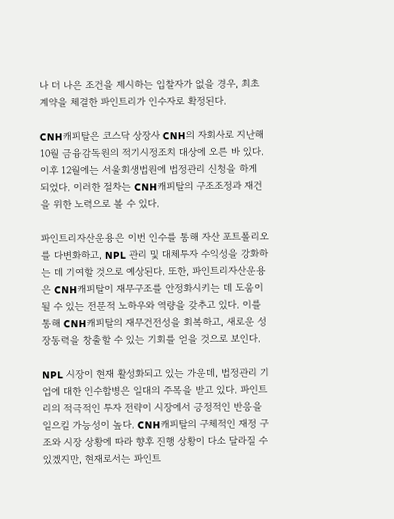나 더 나은 조건을 제시하는 입찰자가 없을 경우, 최초 계약을 체결한 파인트리가 인수자로 확정된다.

CNH캐피탈은 코스닥 상장사 CNH의 자회사로 지난해 10월 금융감독원의 적기시정조치 대상에 오른 바 있다. 이후 12월에는 서울회생법원에 법정관리 신청을 하게 되었다. 이러한 절차는 CNH캐피탈의 구조조정과 재건을 위한 노력으로 볼 수 있다.

파인트리자산운용은 이번 인수를 통해 자산 포트폴리오를 다변화하고, NPL 관리 및 대체투자 수익성을 강화하는 데 기여할 것으로 예상된다. 또한, 파인트리자산운용은 CNH캐피탈이 재무구조를 안정화시키는 데 도움이 될 수 있는 전문적 노하우와 역량을 갖추고 있다. 이를 통해 CNH캐피탈의 재무건전성을 회복하고, 새로운 성장동력을 창출할 수 있는 기회를 얻을 것으로 보인다.

NPL 시장이 현재 활성화되고 있는 가운데, 법정관리 기업에 대한 인수합병은 일대의 주목을 받고 있다. 파인트리의 적극적인 투자 전략이 시장에서 긍정적인 반응을 일으킬 가능성이 높다. CNH캐피탈의 구체적인 재정 구조와 시장 상황에 따라 향후 진행 상황이 다소 달라질 수 있겠지만, 현재로서는 파인트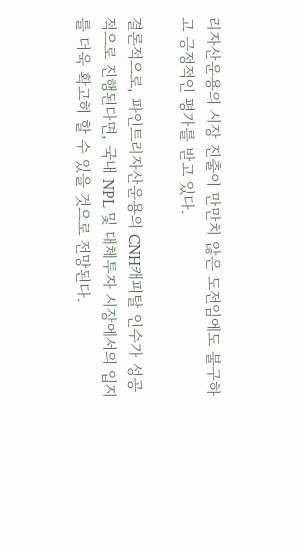리자산운용의 시장 진출이 만만치 않은 도전임에도 불구하고 긍정적인 평가를 받고 있다.

결론적으로, 파인트리자산운용의 CNH캐피탈 인수가 성공적으로 진행된다면, 국내 NPL 및 대체투자 시장에서의 입지를 더욱 확고히 할 수 있을 것으로 전망된다.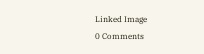Linked Image
0 Comments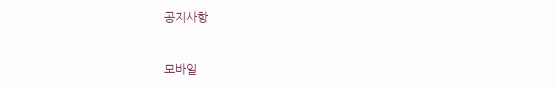공지사항


모바일